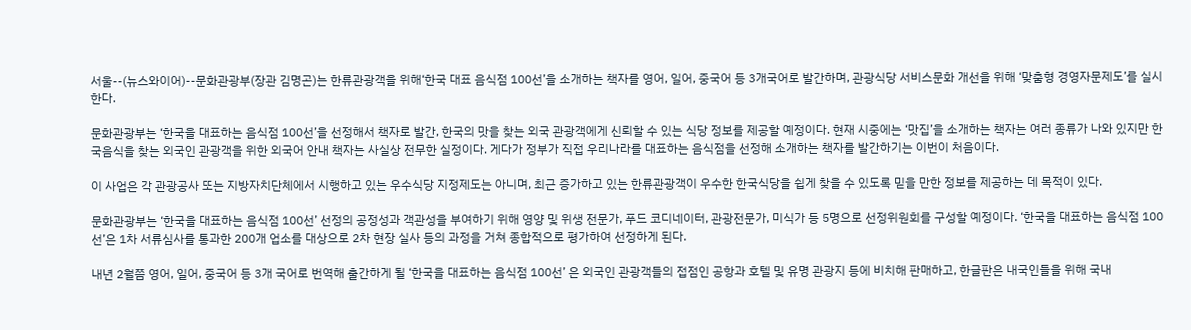서울--(뉴스와이어)--문화관광부(장관 김명곤)는 한류관광객을 위해‘한국 대표 음식점 100선’을 소개하는 책자를 영어, 일어, 중국어 등 3개국어로 발간하며, 관광식당 서비스문화 개선을 위해 ‘맞춤형 경영자문제도’를 실시한다.

문화관광부는 ‘한국을 대표하는 음식점 100선’을 선정해서 책자로 발간, 한국의 맛을 찾는 외국 관광객에게 신뢰할 수 있는 식당 정보를 제공할 예정이다. 현재 시중에는 ‘맛집’을 소개하는 책자는 여러 종류가 나와 있지만 한국음식을 찾는 외국인 관광객을 위한 외국어 안내 책자는 사실상 전무한 실정이다. 게다가 정부가 직접 우리나라를 대표하는 음식점을 선정해 소개하는 책자를 발간하기는 이번이 처음이다.

이 사업은 각 관광공사 또는 지방자치단체에서 시행하고 있는 우수식당 지정제도는 아니며, 최근 증가하고 있는 한류관광객이 우수한 한국식당을 쉽게 찾을 수 있도록 믿을 만한 정보를 제공하는 데 목적이 있다.

문화관광부는 ‘한국을 대표하는 음식점 100선’ 선정의 공정성과 객관성을 부여하기 위해 영양 및 위생 전문가, 푸드 코디네이터, 관광전문가, 미식가 등 5명으로 선정위원회를 구성할 예정이다. ‘한국을 대표하는 음식점 100선’은 1차 서류심사를 통과한 200개 업소를 대상으로 2차 현장 실사 등의 과정을 거쳐 종합적으로 평가하여 선정하게 된다.

내년 2월쯤 영어, 일어, 중국어 등 3개 국어로 번역해 출간하게 될 ‘한국을 대표하는 음식점 100선’ 은 외국인 관광객들의 접점인 공항과 호텔 및 유명 관광지 등에 비치해 판매하고, 한글판은 내국인들을 위해 국내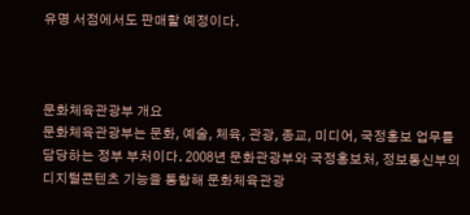유명 서점에서도 판매할 예정이다.



문화체육관광부 개요
문화체육관광부는 문화, 예술, 체육, 관광, 종교, 미디어, 국정홍보 업무를 담당하는 정부 부처이다. 2008년 문화관광부와 국정홍보처, 정보통신부의 디지털콘텐츠 기능을 통합해 문화체육관광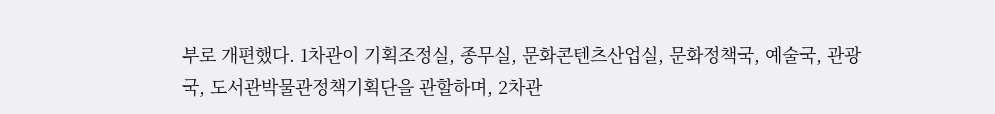부로 개편했다. 1차관이 기획조정실, 종무실, 문화콘텐츠산업실, 문화정책국, 예술국, 관광국, 도서관박물관정책기획단을 관할하며, 2차관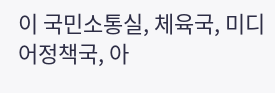이 국민소통실, 체육국, 미디어정책국, 아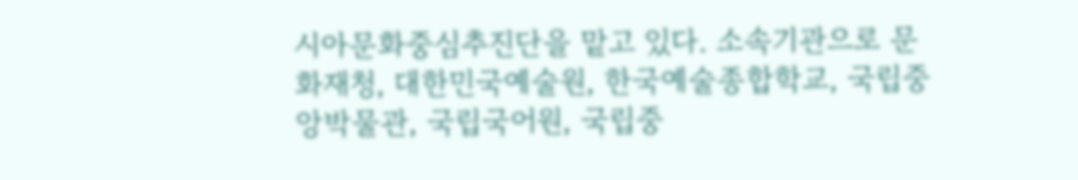시아문화중심추진단을 맡고 있다. 소속기관으로 문화재청, 대한민국예술원, 한국예술종합학교, 국립중앙박물관, 국립국어원, 국립중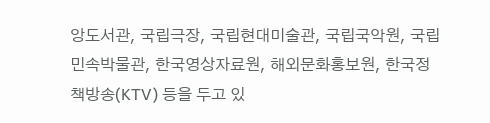앙도서관, 국립극장, 국립현대미술관, 국립국악원, 국립민속박물관, 한국영상자료원, 해외문화홍보원, 한국정책방송(KTV) 등을 두고 있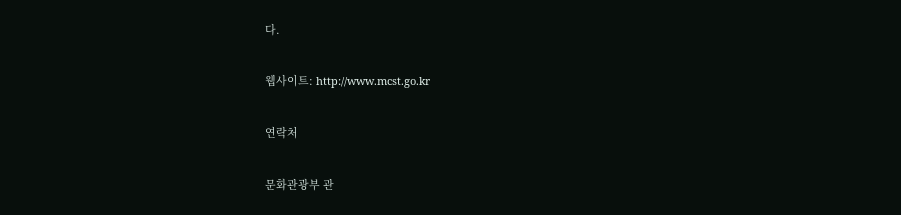다.

웹사이트: http://www.mcst.go.kr

연락처

문화관광부 관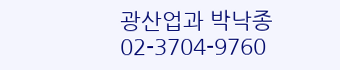광산업과 박낙종 02-3704-9760